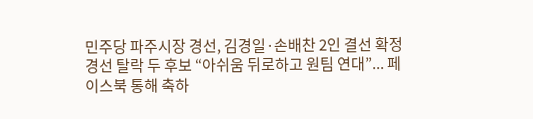민주당 파주시장 경선, 김경일·손배찬 2인 결선 확정
경선 탈락 두 후보 “아쉬움 뒤로하고 원팀 연대”... 페이스북 통해 축하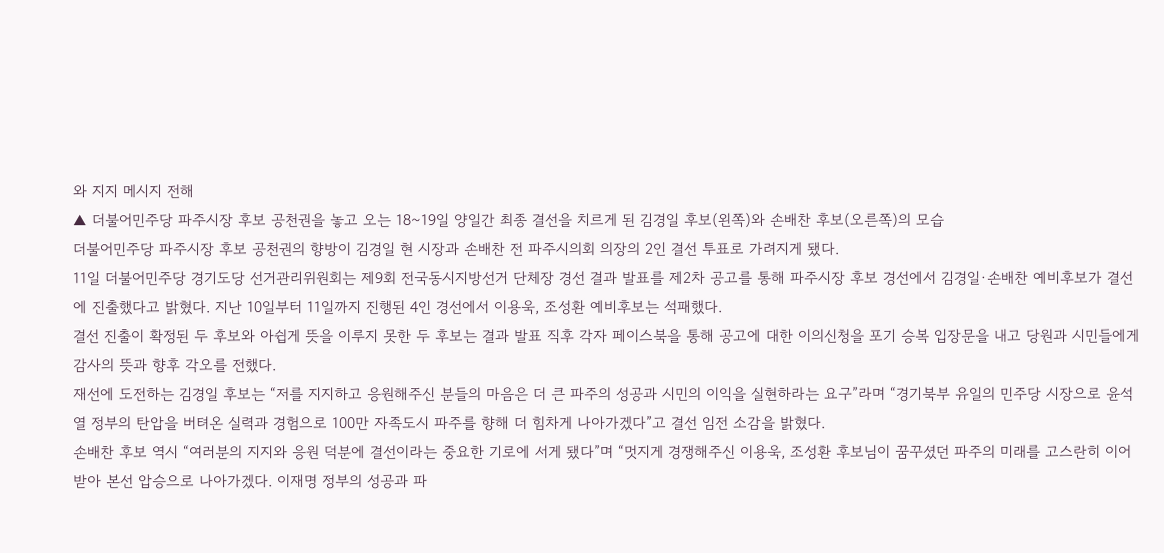와 지지 메시지 전해
▲ 더불어민주당 파주시장 후보 공천권을 놓고 오는 18~19일 양일간 최종 결선을 치르게 된 김경일 후보(왼쪽)와 손배찬 후보(오른쪽)의 모습
더불어민주당 파주시장 후보 공천권의 향방이 김경일 현 시장과 손배찬 전 파주시의회 의장의 2인 결선 투표로 가려지게 됐다.
11일 더불어민주당 경기도당 선거관리위원회는 제9회 전국동시지방선거 단체장 경선 결과 발표를 제2차 공고를 통해 파주시장 후보 경선에서 김경일·손배찬 예비후보가 결선에 진출했다고 밝혔다. 지난 10일부터 11일까지 진행된 4인 경선에서 이용욱, 조성환 예비후보는 석패했다.
결선 진출이 확정된 두 후보와 아쉽게 뜻을 이루지 못한 두 후보는 결과 발표 직후 각자 페이스북을 통해 공고에 대한 이의신청을 포기 승복 입장문을 내고 당원과 시민들에게 감사의 뜻과 향후 각오를 전했다.
재선에 도전하는 김경일 후보는 “저를 지지하고 응원해주신 분들의 마음은 더 큰 파주의 성공과 시민의 이익을 실현하라는 요구”라며 “경기북부 유일의 민주당 시장으로 윤석열 정부의 탄압을 버텨온 실력과 경험으로 100만 자족도시 파주를 향해 더 힘차게 나아가겠다”고 결선 임전 소감을 밝혔다.
손배찬 후보 역시 “여러분의 지지와 응원 덕분에 결선이라는 중요한 기로에 서게 됐다”며 “멋지게 경쟁해주신 이용욱, 조성환 후보님이 꿈꾸셨던 파주의 미래를 고스란히 이어받아 본선 압승으로 나아가겠다. 이재명 정부의 성공과 파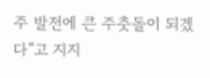주 발전에 큰 주춧돌이 되겠다”고 지지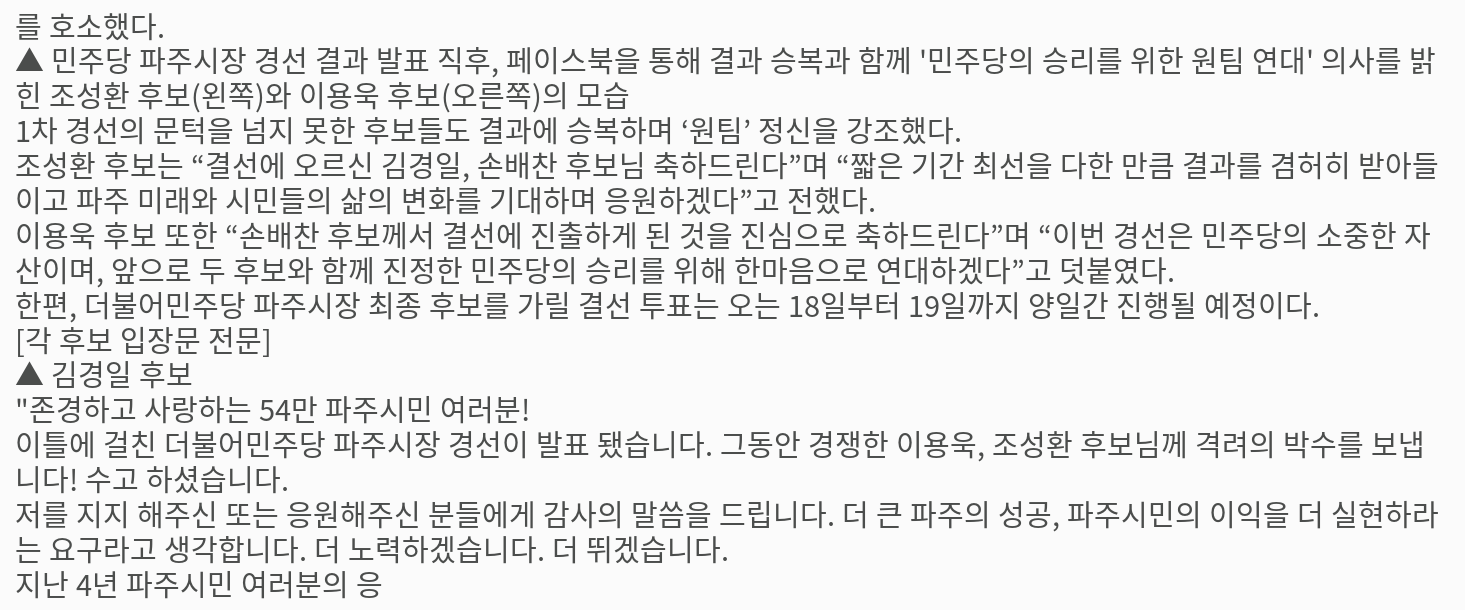를 호소했다.
▲ 민주당 파주시장 경선 결과 발표 직후, 페이스북을 통해 결과 승복과 함께 '민주당의 승리를 위한 원팀 연대' 의사를 밝힌 조성환 후보(왼쪽)와 이용욱 후보(오른쪽)의 모습
1차 경선의 문턱을 넘지 못한 후보들도 결과에 승복하며 ‘원팀’ 정신을 강조했다.
조성환 후보는 “결선에 오르신 김경일, 손배찬 후보님 축하드린다”며 “짧은 기간 최선을 다한 만큼 결과를 겸허히 받아들이고 파주 미래와 시민들의 삶의 변화를 기대하며 응원하겠다”고 전했다.
이용욱 후보 또한 “손배찬 후보께서 결선에 진출하게 된 것을 진심으로 축하드린다”며 “이번 경선은 민주당의 소중한 자산이며, 앞으로 두 후보와 함께 진정한 민주당의 승리를 위해 한마음으로 연대하겠다”고 덧붙였다.
한편, 더불어민주당 파주시장 최종 후보를 가릴 결선 투표는 오는 18일부터 19일까지 양일간 진행될 예정이다.
[각 후보 입장문 전문]
▲ 김경일 후보
"존경하고 사랑하는 54만 파주시민 여러분!
이틀에 걸친 더불어민주당 파주시장 경선이 발표 됐습니다. 그동안 경쟁한 이용욱, 조성환 후보님께 격려의 박수를 보냅니다! 수고 하셨습니다.
저를 지지 해주신 또는 응원해주신 분들에게 감사의 말씀을 드립니다. 더 큰 파주의 성공, 파주시민의 이익을 더 실현하라는 요구라고 생각합니다. 더 노력하겠습니다. 더 뛰겠습니다.
지난 4년 파주시민 여러분의 응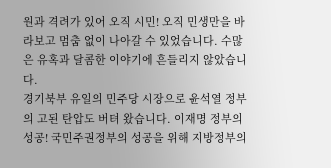원과 격려가 있어 오직 시민! 오직 민생만을 바라보고 멈춤 없이 나아갈 수 있었습니다. 수많은 유혹과 달콤한 이야기에 흔들리지 않았습니다.
경기북부 유일의 민주당 시장으로 윤석열 정부의 고된 탄압도 버텨 왔습니다. 이재명 정부의 성공! 국민주권정부의 성공을 위해 지방정부의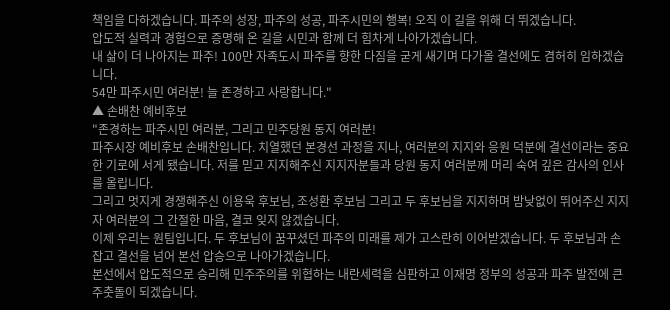책임을 다하겠습니다. 파주의 성장, 파주의 성공, 파주시민의 행복! 오직 이 길을 위해 더 뛰겠습니다.
압도적 실력과 경험으로 증명해 온 길을 시민과 함께 더 힘차게 나아가겠습니다.
내 삶이 더 나아지는 파주! 100만 자족도시 파주를 향한 다짐을 굳게 새기며 다가올 결선에도 겸허히 임하겠습니다.
54만 파주시민 여러분! 늘 존경하고 사랑합니다."
▲ 손배찬 예비후보
"존경하는 파주시민 여러분, 그리고 민주당원 동지 여러분!
파주시장 예비후보 손배찬입니다. 치열했던 본경선 과정을 지나, 여러분의 지지와 응원 덕분에 결선이라는 중요한 기로에 서게 됐습니다. 저를 믿고 지지해주신 지지자분들과 당원 동지 여러분께 머리 숙여 깊은 감사의 인사를 올립니다.
그리고 멋지게 경쟁해주신 이용욱 후보님, 조성환 후보님 그리고 두 후보님을 지지하며 밤낮없이 뛰어주신 지지자 여러분의 그 간절한 마음, 결코 잊지 않겠습니다.
이제 우리는 원팀입니다. 두 후보님이 꿈꾸셨던 파주의 미래를 제가 고스란히 이어받겠습니다. 두 후보님과 손 잡고 결선을 넘어 본선 압승으로 나아가겠습니다.
본선에서 압도적으로 승리해 민주주의를 위협하는 내란세력을 심판하고 이재명 정부의 성공과 파주 발전에 큰 주춧돌이 되겠습니다.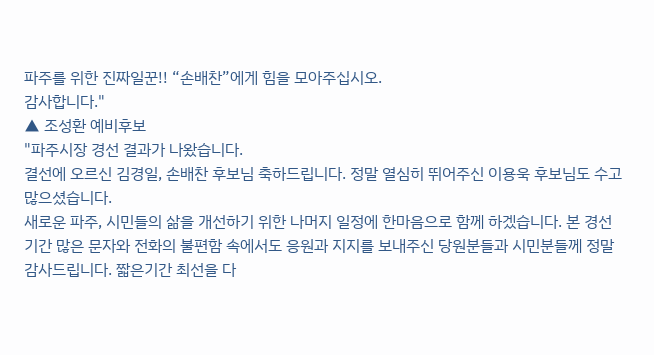파주를 위한 진짜일꾼!! “손배찬”에게 힘을 모아주십시오.
감사합니다."
▲ 조성환 예비후보
"파주시장 경선 결과가 나왔습니다.
결선에 오르신 김경일, 손배찬 후보님 축하드립니다. 정말 열심히 뛰어주신 이용욱 후보님도 수고 많으셨습니다.
새로운 파주, 시민들의 삶을 개선하기 위한 나머지 일정에 한마음으로 함께 하겠습니다. 본 경선기간 많은 문자와 전화의 불편함 속에서도 응원과 지지를 보내주신 당원분들과 시민분들께 정말 감사드립니다. 짧은기간 최선을 다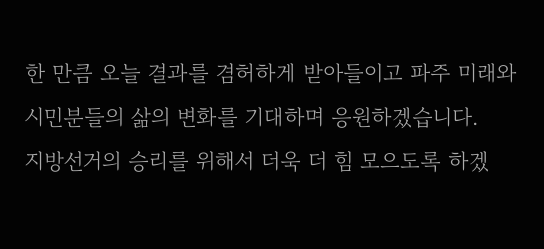한 만큼 오늘 결과를 겸허하게 받아들이고 파주 미래와 시민분들의 삶의 변화를 기대하며 응원하겠습니다.
지방선거의 승리를 위해서 더욱 더 힘 모으도록 하겠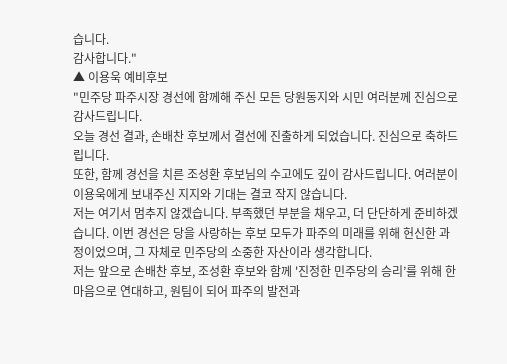습니다.
감사합니다."
▲ 이용욱 예비후보
"민주당 파주시장 경선에 함께해 주신 모든 당원동지와 시민 여러분께 진심으로 감사드립니다.
오늘 경선 결과, 손배찬 후보께서 결선에 진출하게 되었습니다. 진심으로 축하드립니다.
또한, 함께 경선을 치른 조성환 후보님의 수고에도 깊이 감사드립니다. 여러분이 이용욱에게 보내주신 지지와 기대는 결코 작지 않습니다.
저는 여기서 멈추지 않겠습니다. 부족했던 부분을 채우고, 더 단단하게 준비하겠습니다. 이번 경선은 당을 사랑하는 후보 모두가 파주의 미래를 위해 헌신한 과정이었으며, 그 자체로 민주당의 소중한 자산이라 생각합니다.
저는 앞으로 손배찬 후보, 조성환 후보와 함께 '진정한 민주당의 승리’를 위해 한마음으로 연대하고, 원팀이 되어 파주의 발전과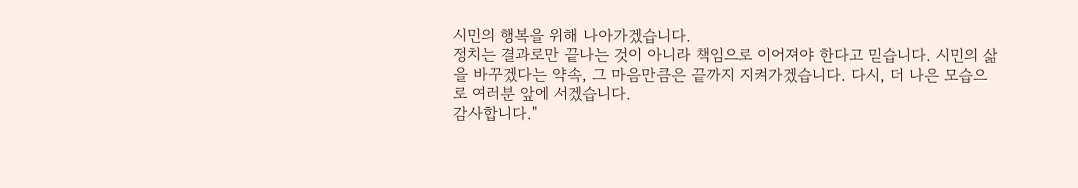시민의 행복을 위해 나아가겠습니다.
정치는 결과로만 끝나는 것이 아니라 책임으로 이어져야 한다고 믿습니다. 시민의 삶을 바꾸겠다는 약속, 그 마음만큼은 끝까지 지켜가겠습니다. 다시, 더 나은 모습으로 여러분 앞에 서겠습니다.
감사합니다."